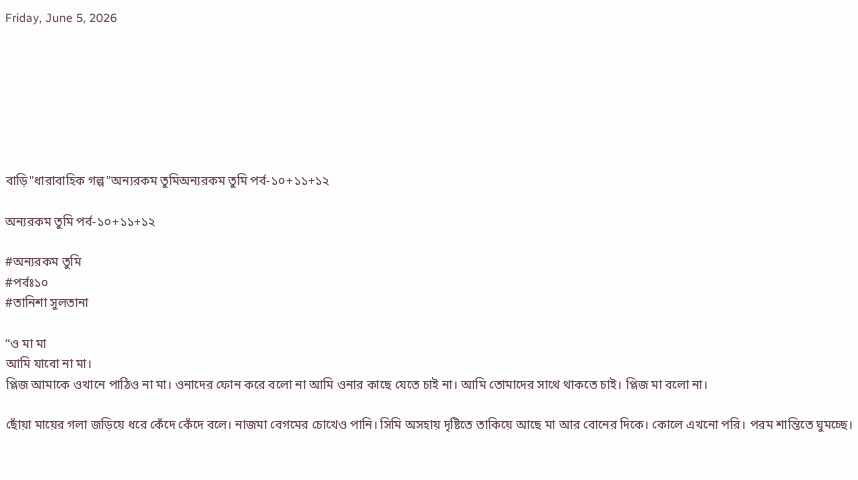Friday, June 5, 2026







বাড়ি"ধারাবাহিক গল্প"অন্যরকম তুমিঅন্যরকম তুমি পর্ব-১০+১১+১২

অন্যরকম তুমি পর্ব-১০+১১+১২

#অন্যরকম তুমি
#পর্বঃ১০
#তানিশা সুলতানা

“ও মা মা
আমি যাবো না মা।
প্লিজ আমাকে ওখানে পাঠিও না মা। ওনাদের ফোন করে বলো না আমি ওনার কাছে যেতে চাই না। আমি তোমাদের সাথে থাকতে চাই। প্লিজ মা বলো না।

ছোঁয়া মায়ের গলা জড়িয়ে ধরে কেঁদে কেঁদে বলে। নাজমা বেগমের চোখেও পানি। সিমি অসহায় দৃষ্টিতে তাকিয়ে আছে মা আর বোনের দিকে। কোলে এখনো পরি। পরম শান্তিতে ঘুমচ্ছে।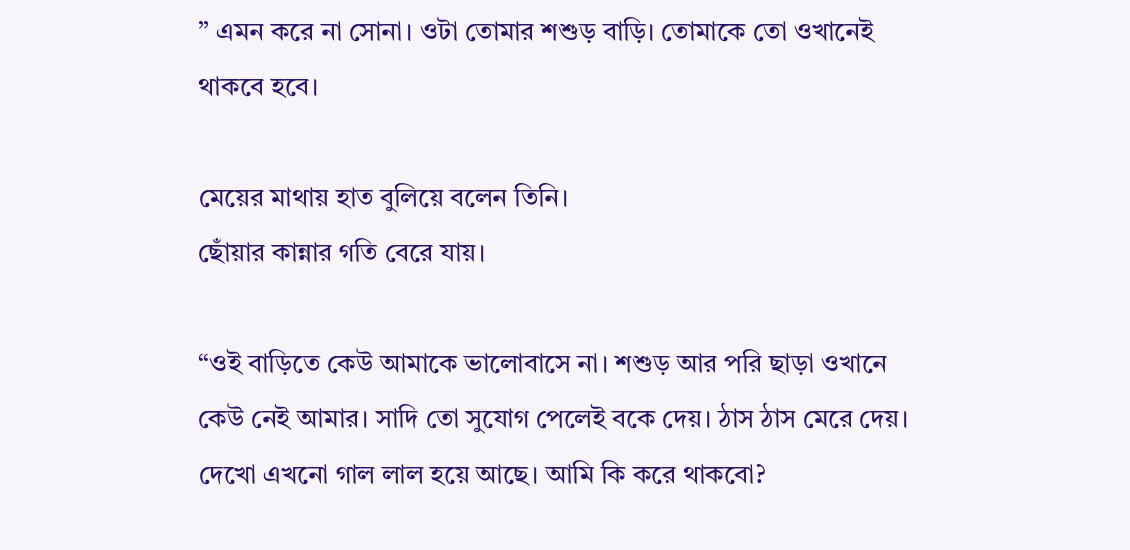” এমন করে না সোনা। ওটা তোমার শশুড় বাড়ি। তোমাকে তো ওখানেই থাকবে হবে।

মেয়ের মাথায় হাত বুলিয়ে বলেন তিনি।
ছোঁয়ার কান্নার গতি বেরে যায়।

“ওই বাড়িতে কেউ আমাকে ভালোবাসে না। শশুড় আর পরি ছাড়া ওখানে কেউ নেই আমার। সাদি তো সুযোগ পেলেই বকে দেয়। ঠাস ঠাস মেরে দেয়। দেখো এখনো গাল লাল হয়ে আছে। আমি কি করে থাকবো?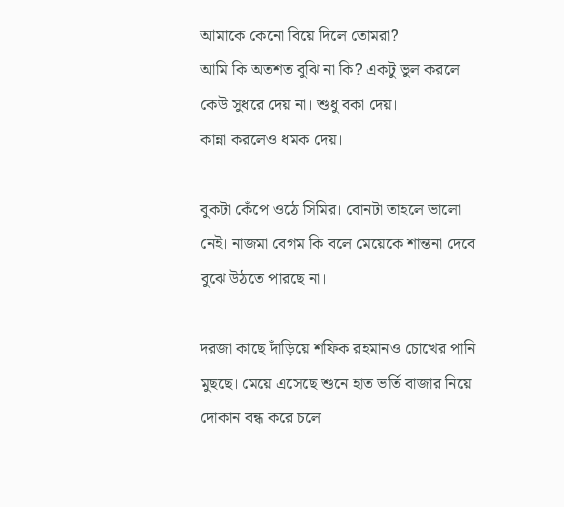আমাকে কেনো বিয়ে দিলে তোমরা?
আমি কি অতশত বুঝি না কি? একটু ভুল করলে কেউ সুধরে দেয় না। শুধু বকা দেয়।
কান্না করলেও ধমক দেয়।

বুকটা কেঁপে ওঠে সিমির। বোনটা তাহলে ভালো নেই। নাজমা বেগম কি বলে মেয়েকে শান্তনা দেবে বুঝে উঠতে পারছে না।

দরজা কাছে দাঁড়িয়ে শফিক রহমানও চোখের পানি মুছছে। মেয়ে এসেছে শুনে হাত ভর্তি বাজার নিয়ে দোকান বন্ধ করে চলে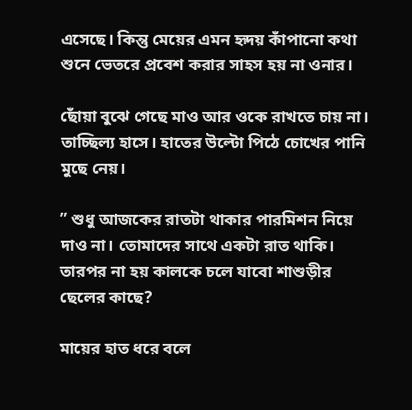এসেছে। কিন্তু মেয়ের এমন হৃদয় কাঁপানো কথা শুনে ভেতরে প্রবেশ করার সাহস হয় না ওনার।

ছোঁয়া বুঝে গেছে মাও আর ওকে রাখতে চায় না। তাচ্ছিল্য হাসে। হাতের উল্টো পিঠে চোখের পানি মুছে নেয়।

” শুধু আজকের রাতটা থাকার পারমিশন নিয়ে দাও না। তোমাদের সাথে একটা রাত থাকি। তারপর না হয় কালকে চলে যাবো শাশুড়ীর ছেলের কাছে?

মায়ের হাত ধরে বলে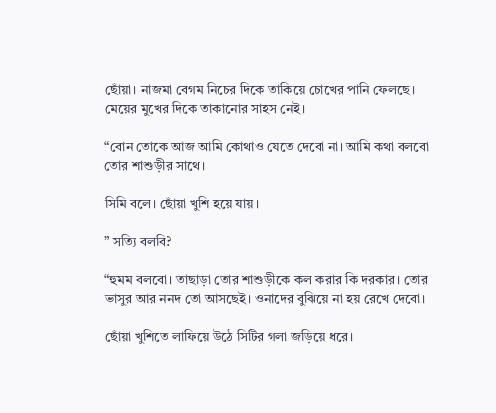ছোঁয়া। নাজমা বেগম নিচের দিকে তাকিয়ে চোখের পানি ফেলছে। মেয়ের মুখের দিকে তাকানোর সাহস নেই।

“বোন তোকে আজ আমি কোথাও যেতে দেবো না। আমি কথা বলবো তোর শাশুড়ীর সাথে।

সিমি বলে। ছোঁয়া খুশি হয়ে যায়।

” সত্যি বলবি?

“হুমম বলবো। তাছাড়া তোর শাশুড়ীকে কল করার কি দরকার। তোর ভাসুর আর ননদ তো আসছেই। ওনাদের বুঝিয়ে না হয় রেখে দেবো।

ছোঁয়া খুশিতে লাফিয়ে উঠে সিটির গলা জড়িয়ে ধরে।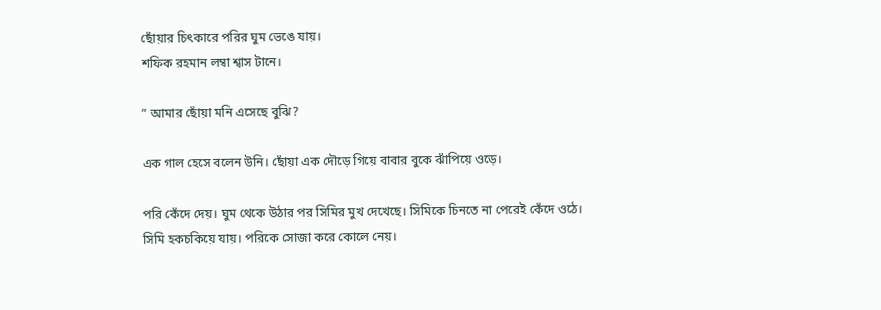ছোঁয়ার চিৎকারে পরির ঘুম ভেঙে যায়।
শফিক রহমান লম্বা শ্বাস টানে।

” আমার ছোঁয়া মনি এসেছে বুঝি?

এক গাল হেসে বলেন উনি। ছোঁয়া এক দৌড়ে গিয়ে বাবার বুকে ঝাঁপিয়ে ওড়ে।

পরি কেঁদে দেয়। ঘুম থেকে উঠার পর সিমির মুখ দেখেছে। সিমিকে চিনতে না পেরেই কেঁদে ওঠে।
সিমি হকচকিয়ে যায়। পরিকে সোজা করে কোলে নেয়।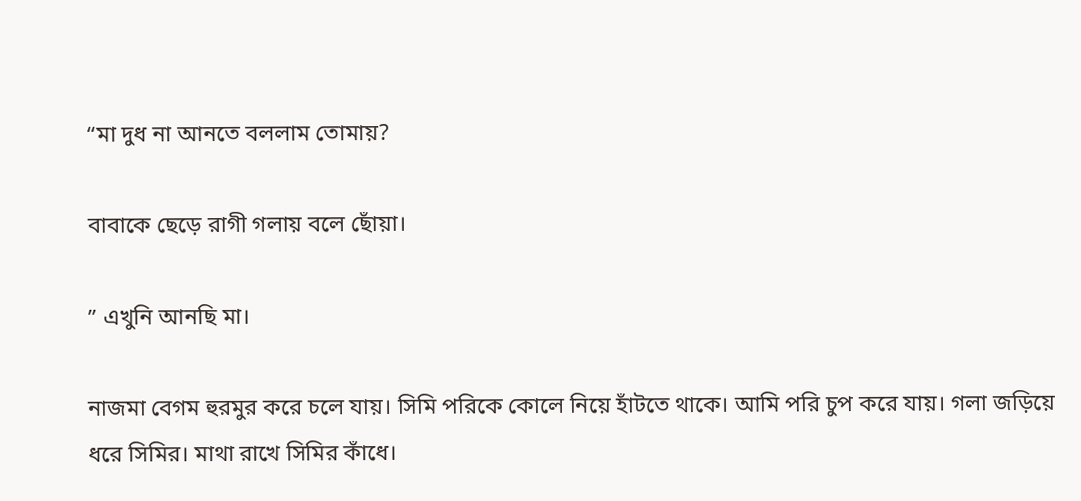“মা দুধ না আনতে বললাম তোমায়?

বাবাকে ছেড়ে রাগী গলায় বলে ছোঁয়া।

” এখুনি আনছি মা।

নাজমা বেগম হুরমুর করে চলে যায়। সিমি পরিকে কোলে নিয়ে হাঁটতে থাকে। আমি পরি চুপ করে যায়। গলা জড়িয়ে ধরে সিমির। মাথা রাখে সিমির কাঁধে।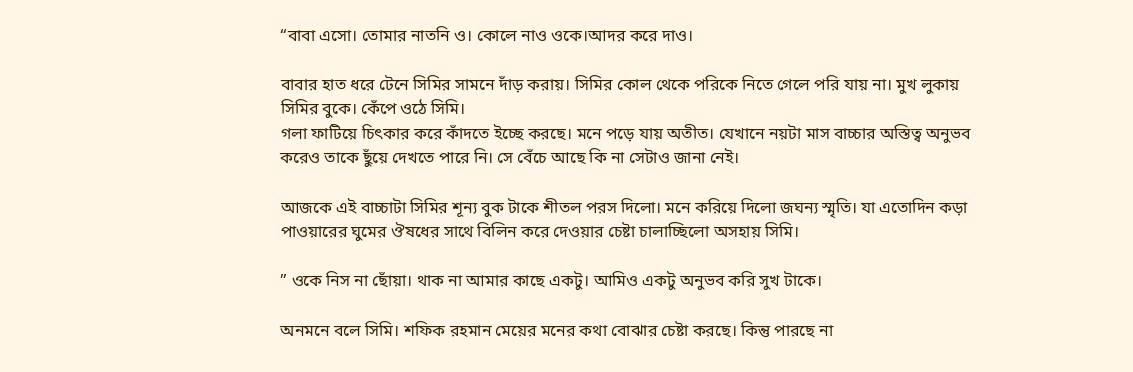“বাবা এসো। তোমার নাতনি ও। কোলে নাও ওকে।আদর করে দাও।

বাবার হাত ধরে টেনে সিমির সামনে দাঁড় করায়। সিমির কোল থেকে পরিকে নিতে গেলে পরি যায় না। মুখ লুকায় সিমির বুকে। কেঁপে ওঠে সিমি।
গলা ফাটিয়ে চিৎকার করে কাঁদতে ইচ্ছে করছে। মনে পড়ে যায় অতীত। যেখানে নয়টা মাস বাচ্চার অস্তিত্ব অনুভব করেও তাকে ছুঁয়ে দেখতে পারে নি। সে বেঁচে আছে কি না সেটাও জানা নেই।

আজকে এই বাচ্চাটা সিমির শূন্য বুক টাকে শীতল পরস দিলো। মনে করিয়ে দিলো জঘন্য স্মৃতি। যা এতোদিন কড়া পাওয়ারের ঘুমের ঔষধের সাথে বিলিন করে দেওয়ার চেষ্টা চালাচ্ছিলো অসহায় সিমি।

” ওকে নিস না ছোঁয়া। থাক না আমার কাছে একটু। আমিও একটু অনুভব করি সুখ টাকে।

অনমনে বলে সিমি। শফিক রহমান মেয়ের মনের কথা বোঝার চেষ্টা করছে। কিন্তু পারছে না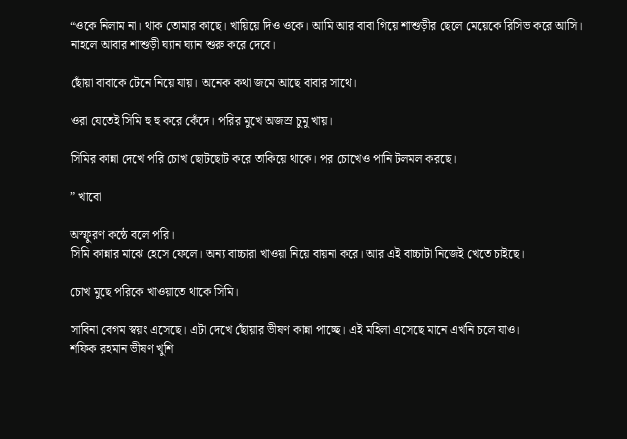“ওকে নিলাম না। থাক তোমার কাছে। খায়িয়ে দিও ওকে। আমি আর বাবা গিয়ে শাশুড়ীর ছেলে মেয়েকে রিসিভ করে আসি।
নাহলে আবার শাশুড়ী ঘ্যান ঘ্যান শুরু করে দেবে।

ছোঁয়া বাবাকে টেনে নিয়ে যায়। অনেক কথা জমে আছে বাবার সাথে।

ওরা যেতেই সিমি হু হু করে কেঁদে। পরির মুখে অজস্র চুমু খায়।

সিমির কান্না দেখে পরি চোখ ছোটছোট করে তাকিয়ে থাকে। পর চোখেও পানি টলমল করছে।

” খাবো

অস্ফুরণ কন্ঠে বলে পরি।
সিমি কান্নার মাঝে হেসে ফেলে। অন্য বাচ্চারা খাওয়া নিয়ে বায়না করে। আর এই বাচ্চাটা নিজেই খেতে চাইছে।

চোখ মুছে পরিকে খাওয়াতে থাকে সিমি।

সাবিনা বেগম স্বয়ং এসেছে। এটা দেখে ছোঁয়ার ভীষণ কান্না পাচ্ছে। এই মহিলা এসেছে মানে এখনি চলে যাও।
শফিক রহমান ভীষণ খুশি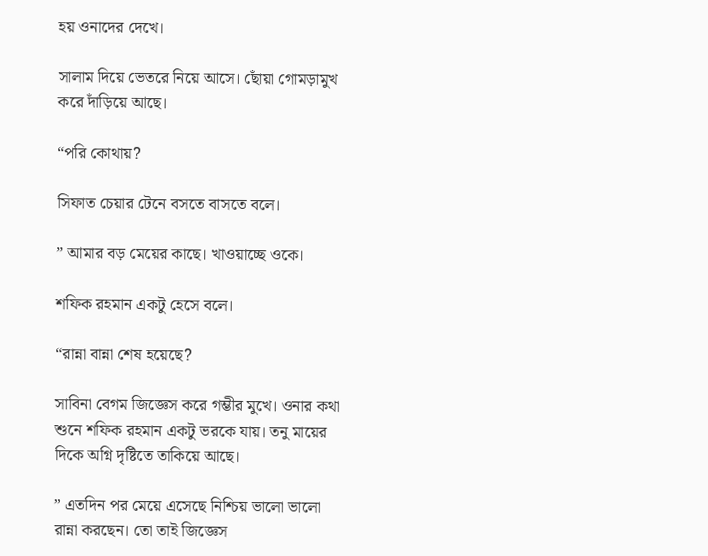হয় ওনাদের দেখে।

সালাম দিয়ে ভেতরে নিয়ে আসে। ছোঁয়া গোমড়ামুখ করে দাঁড়িয়ে আছে।

“পরি কোথায়?

সিফাত চেয়ার টেনে বসতে বাসতে বলে।

” আমার বড় মেয়ের কাছে। খাওয়াচ্ছে ওকে।

শফিক রহমান একটু হেসে বলে।

“রান্না বান্না শেষ হয়েছে?

সাবিনা বেগম জিজ্ঞেস করে গম্ভীর মুখে। ওনার কথা শুনে শফিক রহমান একটু ভরকে যায়। তনু মায়ের দিকে অগ্নি দৃষ্টিতে তাকিয়ে আছে।

” এতদিন পর মেয়ে এসেছে নিশ্চিয় ভালো ভালো রান্না করছেন। তো তাই জিজ্ঞেস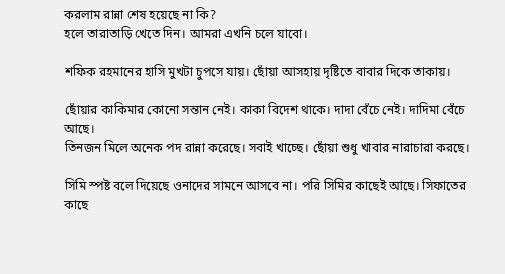করলাম রান্না শেষ হয়েছে না কি?
হলে তারাতাড়ি খেতে দিন। আমরা এখনি চলে যাবো।

শফিক রহমানের হাসি মুখটা চুপসে যায়। ছোঁয়া আসহায় দৃষ্টিতে বাবার দিকে তাকায়।

ছোঁয়ার কাকিমার কোনো সন্তান নেই। কাকা বিদেশ থাকে। দাদা বেঁচে নেই। দাদিমা বেঁচে আছে।
তিনজন মিলে অনেক পদ রান্না করেছে। সবাই খাচ্ছে। ছোঁয়া শুধু খাবার নারাচারা করছে।

সিমি স্পষ্ট বলে দিয়েছে ওনাদের সামনে আসবে না। পরি সিমির কাছেই আছে। সিফাতের কাছে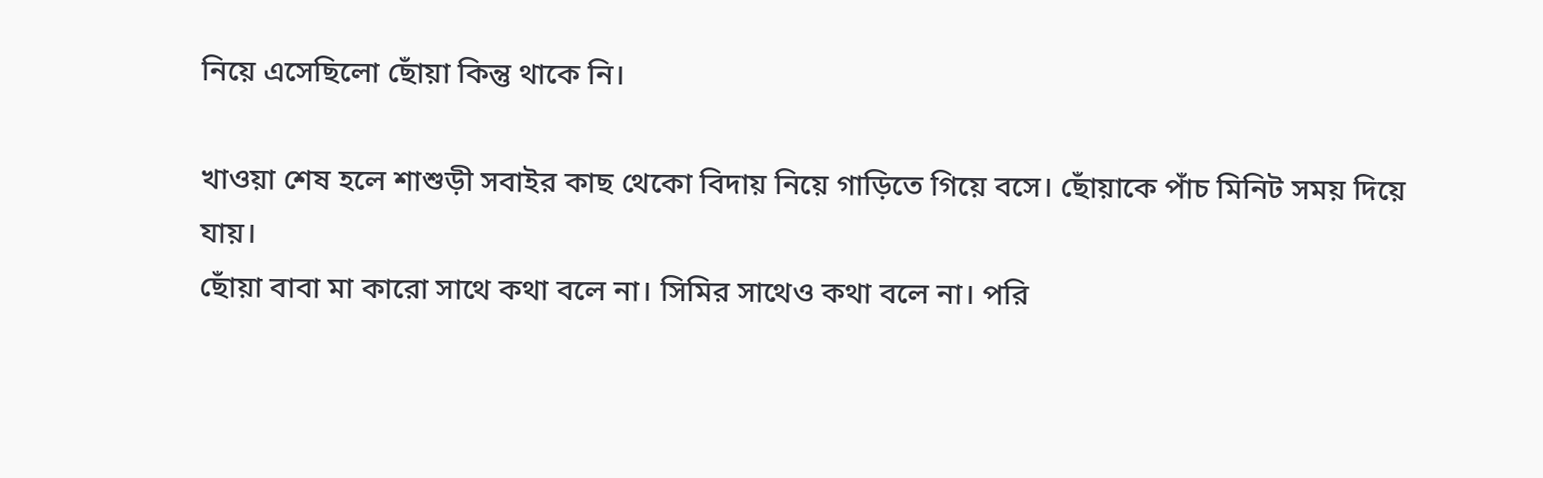নিয়ে এসেছিলো ছোঁয়া কিন্তু থাকে নি।

খাওয়া শেষ হলে শাশুড়ী সবাইর কাছ থেকো বিদায় নিয়ে গাড়িতে গিয়ে বসে। ছোঁয়াকে পাঁচ মিনিট সময় দিয়ে যায়।
ছোঁয়া বাবা মা কারো সাথে কথা বলে না। সিমির সাথেও কথা বলে না। পরি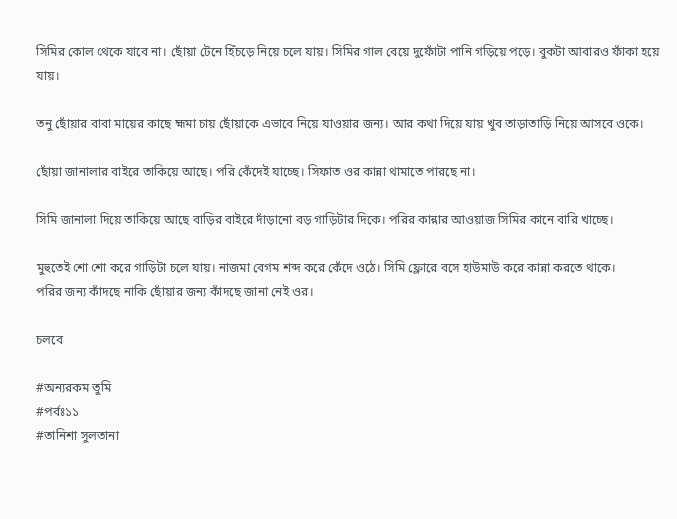সিমির কোল থেকে যাবে না। ছোঁয়া টেনে হিঁচড়ে নিয়ে চলে যায়। সিমির গাল বেয়ে দুফোঁটা পানি গড়িয়ে পড়ে। বুকটা আবারও ফাঁকা হয়ে যায়।

তনু ছোঁয়ার বাবা মায়ের কাছে হ্মমা চায় ছোঁয়াকে এভাবে নিয়ে যাওয়ার জন্য। আর কথা দিয়ে যায় খুব তাড়াতাড়ি নিয়ে আসবে ওকে।

ছোঁয়া জানালার বাইরে তাকিয়ে আছে। পরি কেঁদেই যাচ্ছে। সিফাত ওর কান্না থামাতে পারছে না।

সিমি জানালা দিয়ে তাকিয়ে আছে বাড়ির বাইরে দাঁড়ানো বড় গাড়িটার দিকে। পরির কান্নার আওয়াজ সিমির কানে বারি খাচ্ছে।

মুহুতেই শো শো করে গাড়িটা চলে যায়। নাজমা বেগম শব্দ করে কেঁদে ওঠে। সিমি ফ্লোরে বসে হাউমাউ করে কান্না করতে থাকে।
পরির জন্য কাঁদছে নাকি ছোঁয়ার জন্য কাঁদছে জানা নেই ওর।

চলবে

#অন্যরকম তুমি
#পর্বঃ১১
#তানিশা সুলতানা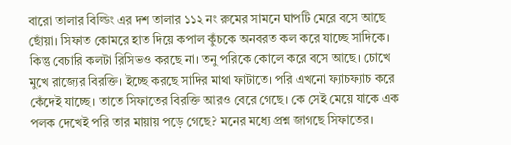বারো তালার বিল্ডিং এর দশ তালার ১১২ নং রুমের সামনে ঘাপটি মেরে বসে আছে ছোঁয়া। সিফাত কোমরে হাত দিয়ে কপাল কুঁচকে অনবরত কল করে যাচ্ছে সাদিকে। কিন্তু বেচারি কলটা রিসিভও করছে না। তনু পরিকে কোলে করে বসে আছে। চোখে মুখে রাজ্যের বিরক্তি। ইচ্ছে করছে সাদির মাথা ফাটাতে। পরি এখনো ফ্যাচফ্যাচ করে কেঁদেই যাচ্ছে। তাতে সিফাতের বিরক্তি আরও বেরে গেছে। কে সেই মেয়ে যাকে এক পলক দেখেই পরি তার মায়ায় পড়ে গেছে? মনের মধ্যে প্রশ্ন জাগছে সিফাতের।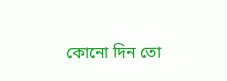কোনো দিন তো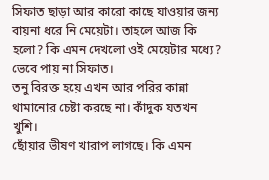সিফাত ছাড়া আর কারো কাছে যাওয়ার জন্য বায়না ধরে নি মেয়েটা। তাহলে আজ কি হলো? কি এমন দেখলো ওই মেয়েটার মধ্যে?
ভেবে পায় না সিফাত।
তনু বিরক্ত হয়ে এখন আর পরির কান্না থামানোর চেষ্টা করছে না। কাঁদুক যতখন খুশি।
ছোঁয়ার ভীষণ খারাপ লাগছে। কি এমন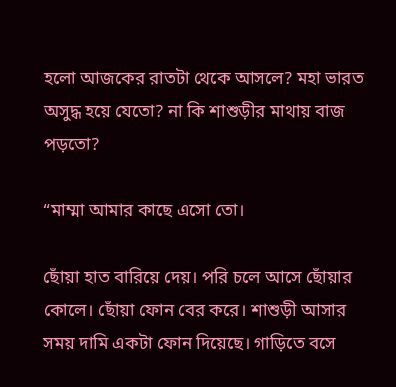হলো আজকের রাতটা থেকে আসলে? মহা ভারত অসুদ্ধ হয়ে যেতো? না কি শাশুড়ীর মাথায় বাজ পড়তো?

“মাম্মা আমার কাছে এসো তো।

ছোঁয়া হাত বারিয়ে দেয়। পরি চলে আসে ছোঁয়ার কোলে। ছোঁয়া ফোন বের করে। শাশুড়ী আসার সময় দামি একটা ফোন দিয়েছে। গাড়িতে বসে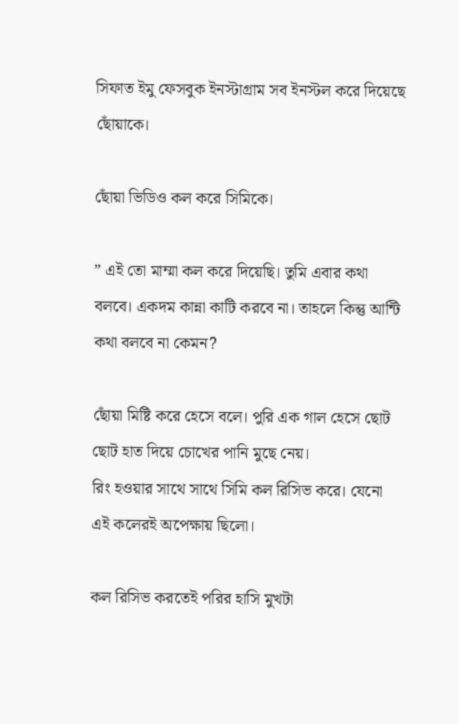সিফাত ইমু ফেসবুক ইনস্টাগ্রাম সব ইনস্টল করে দিয়েছে ছোঁয়াকে।

ছোঁয়া ভিডিও কল করে সিমিকে।

” এই তো মাম্মা কল করে দিয়েছি। তুমি এবার কথা বলবে। একদম কান্না কাটি করবে না। তাহলে কিন্তু আন্টি কথা বলবে না কেমন?

ছোঁয়া মিষ্টি করে হেসে বলে। পুরি এক গাল হেসে ছোট ছোট হাত দিয়ে চোখের পানি মুছে নেয়।
রিং হওয়ার সাথে সাথে সিমি কল রিসিভ করে। যেনো এই কলেরই অপেক্ষায় ছিলো।

কল রিসিভ করতেই পরির হাসি মুখটা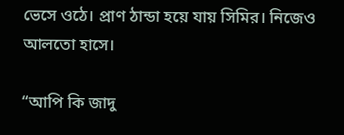ভেসে ওঠে। প্রাণ ঠান্ডা হয়ে যায় সিমির। নিজেও আলতো হাসে।

“আপি কি জাদু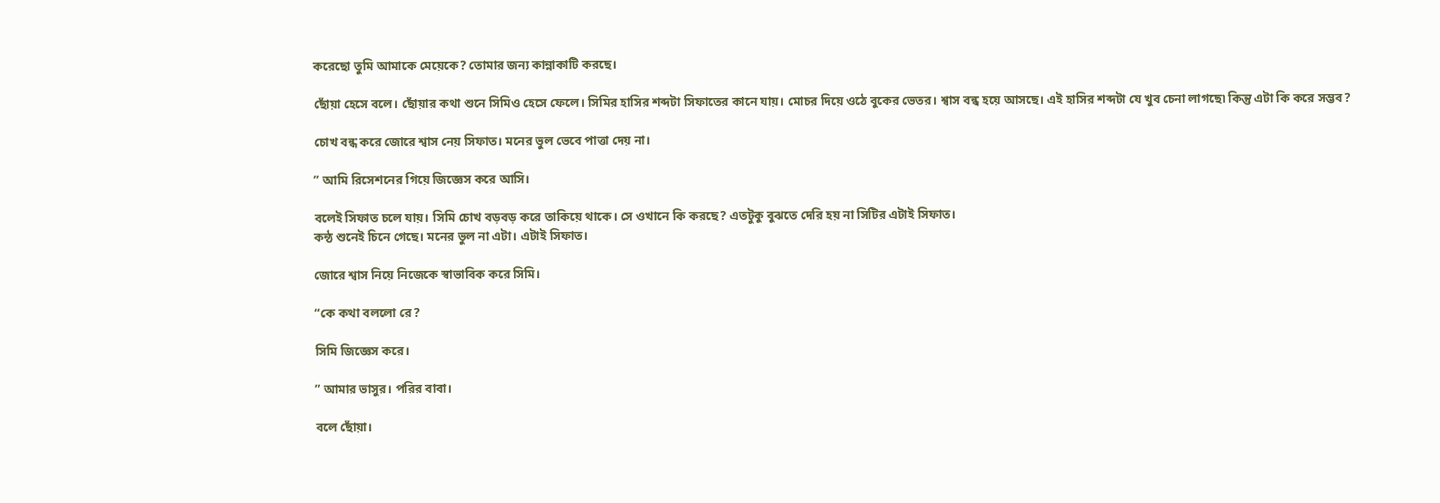করেছো তুমি আমাকে মেয়েকে? তোমার জন্য কান্নাকাটি করছে।

ছোঁয়া হেসে বলে। ছোঁয়ার কথা শুনে সিমিও হেসে ফেলে। সিমির হাসির শব্দটা সিফাতের কানে যায়। মোচর দিয়ে ওঠে বুকের ভেতর। শ্বাস বন্ধ হয়ে আসছে। এই হাসির শব্দটা যে খুব চেনা লাগছে৷ কিন্তু এটা কি করে সম্ভব?

চোখ বন্ধ করে জোরে শ্বাস নেয় সিফাত। মনের ভুল ভেবে পাত্তা দেয় না।

” আমি রিসেশনের গিয়ে জিজ্ঞেস করে আসি।

বলেই সিফাত চলে যায়। সিমি চোখ বড়বড় করে তাকিয়ে থাকে। সে ওখানে কি করছে? এতটুকু বুঝতে দেরি হয় না সিটির এটাই সিফাত।
কন্ঠ শুনেই চিনে গেছে। মনের ভুল না এটা। এটাই সিফাত।

জোরে শ্বাস নিয়ে নিজেকে স্বাভাবিক করে সিমি।

“কে কথা বললো রে?

সিমি জিজ্ঞেস করে।

” আমার ভাসুর। পরির বাবা।

বলে ছোঁয়া।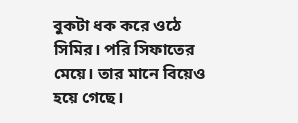বুকটা ধক করে ওঠে সিমির। পরি সিফাতের মেয়ে। তার মানে বিয়েও হয়ে গেছে।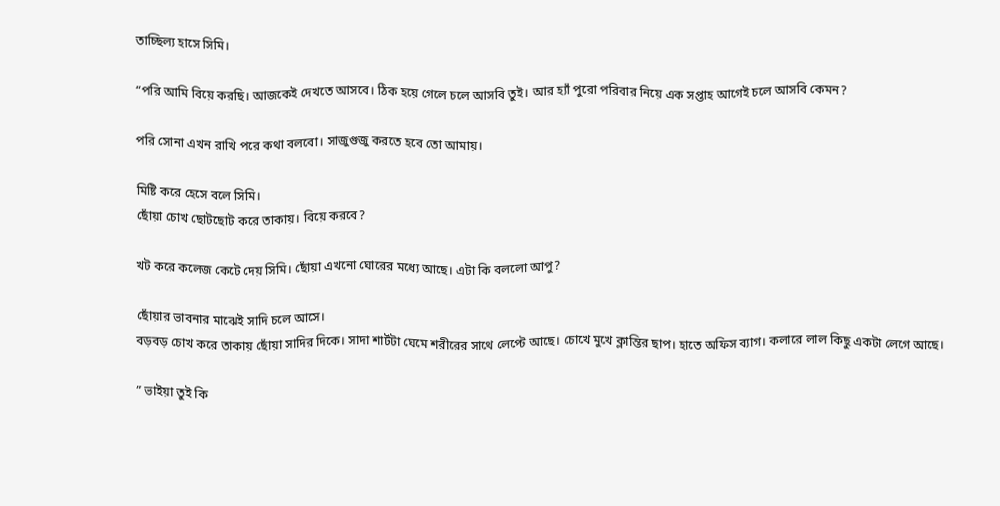তাচ্ছিল্য হাসে সিমি।

“পরি আমি বিয়ে করছি। আজকেই দেখতে আসবে। ঠিক হয়ে গেলে চলে আসবি তুই। আর হ্যাঁ পুরো পরিবার নিয়ে এক সপ্তাহ আগেই চলে আসবি কেমন?

পরি সোনা এখন রাখি পরে কথা বলবো। সাজুগুজু করতে হবে তো আমায়।

মিষ্টি করে হেসে বলে সিমি।
ছোঁয়া চোখ ছোটছোট করে তাকায়। বিয়ে করবে?

খট করে কলেজ কেটে দেয় সিমি। ছোঁয়া এখনো ঘোরের মধ্যে আছে। এটা কি বললো আপু?

ছোঁয়ার ভাবনার মাঝেই সাদি চলে আসে।
বড়বড় চোখ করে তাকায় ছোঁয়া সাদির দিকে। সাদা শার্টটা ঘেমে শরীরের সাথে লেপ্টে আছে। চোখে মুখে ক্লান্তির ছাপ। হাতে অফিস ব্যাগ। কলারে লাল কিছু একটা লেগে আছে।

” ভাইয়া তুই কি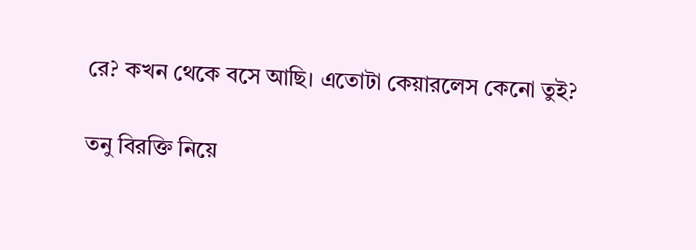রে? কখন থেকে বসে আছি। এতোটা কেয়ারলেস কেনো তুই?

তনু বিরক্তি নিয়ে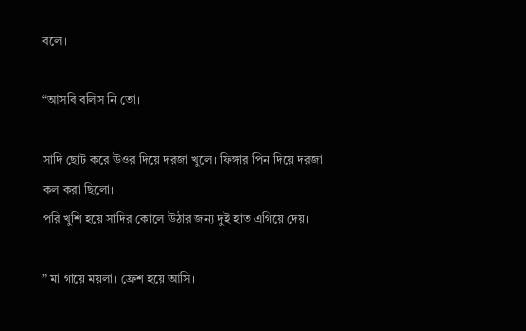বলে।

“আসবি বলিস নি তো।

সাদি ছোট করে উওর দিয়ে দরজা খুলে। ফিঙ্গার পিন দিয়ে দরজা কল করা ছিলো।
পরি খুশি হয়ে সাদির কোলে উঠার জন্য দুই হাত এগিয়ে দেয়।

” মা গায়ে ময়লা। ফ্রেশ হয়ে আসি।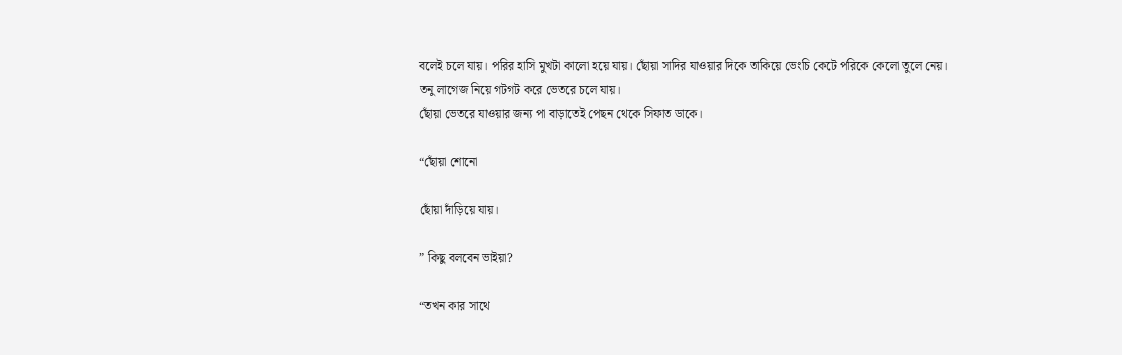বলেই চলে যায়। পরির হাসি মুখটা কালো হয়ে যায়। ছোঁয়া সাদির যাওয়ার দিকে তাকিয়ে ভেংচি কেটে পরিকে কেলো তুলে নেয়।
তনু লাগেজ নিয়ে গটগট করে ভেতরে চলে যায়।
ছোঁয়া ভেতরে যাওয়ার জন্য পা বাড়াতেই পেছন থেকে সিফাত ডাকে।

“ছোঁয়া শোনো

ছোঁয়া দাঁড়িয়ে যায়।

” কিছু বলবেন ভাইয়া?

“তখন কার সাথে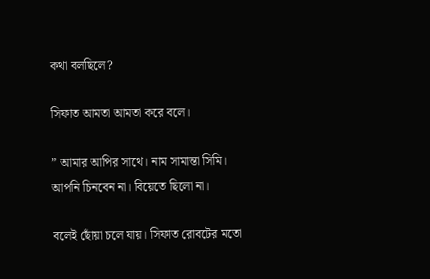কথা বলছিলে?

সিফাত আমতা আমতা করে বলে।

” আমার আপির সাথে। নাম সামান্তা সিমি। আপনি চিনবেন না। বিয়েতে ছিলো না।

বলেই ছোঁয়া চলে যায়। সিফাত রোবটের মতো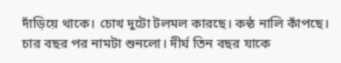দাঁড়িয়ে থাকে। চোখ দুটো টলমল কারছে। কন্ঠ নালি কাঁপছে। চার বছর পর নামটা শুনলো। দীর্ঘ তিন বছর যাকে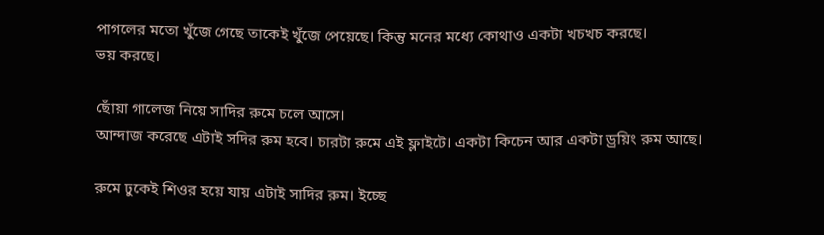পাগলের মতো খুঁজে গেছে তাকেই খুঁজে পেয়েছে। কিন্তু মনের মধ্যে কোথাও একটা খচখচ করছে।
ভয় করছে।

ছোঁয়া গালেজ নিয়ে সাদির রুমে চলে আসে।
আন্দাজ করেছে এটাই সদির রুম হবে। চারটা রুমে এই ফ্লাইটে। একটা কিচেন আর একটা ড্রয়িং রুম আছে।

রুমে ঢুকেই শিওর হয়ে যায় এটাই সাদির রুম। ইচ্ছে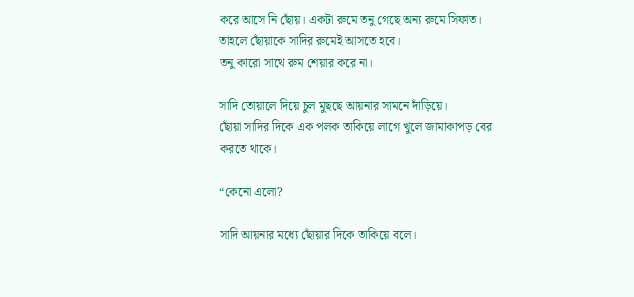করে আসে নি ছোঁয়। একটা রুমে তনু গেছে অন্য রুমে সিফাত। তাহলে ছোঁয়াকে সাদির রুমেই আসতে হবে।
তনু কারো সাথে রুম শেয়ার করে না।

সাদি তোয়ালে দিয়ে চুল মুছছে আয়নার সামনে দাঁড়িয়ে।
ছোঁয়া সাদির দিকে এক পলক তাকিয়ে লাগে খুলে জামাকাপড় বের করতে থাকে।

“কেনো এলো?

সাদি আয়নার মধ্যে ছোঁয়ার দিকে তাকিয়ে বলে।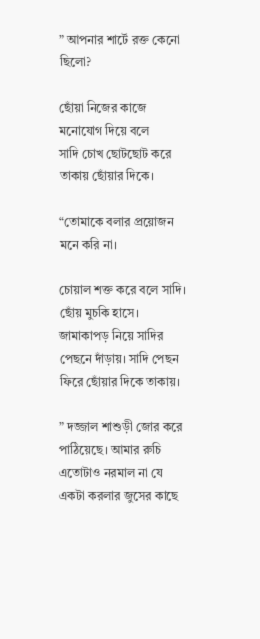” আপনার শার্টে রক্ত কেনো ছিলো?

ছোঁয়া নিজের কাজে মনোযোগ দিয়ে বলে
সাদি চোখ ছোটছোট করে তাকায় ছোঁয়ার দিকে।

“তোমাকে বলার প্রয়োজন মনে করি না।

চোয়াল শক্ত করে বলে সাদি।
ছোঁয় মুচকি হাসে। জামাকাপড় নিয়ে সাদির পেছনে দাঁড়ায়। সাদি পেছন ফিরে ছোঁয়ার দিকে তাকায়।

” দজ্জাল শাশুড়ী জোর করে পাঠিয়েছে। আমার রুচি এতোটাও নরমাল না যে একটা করলার জুসের কাছে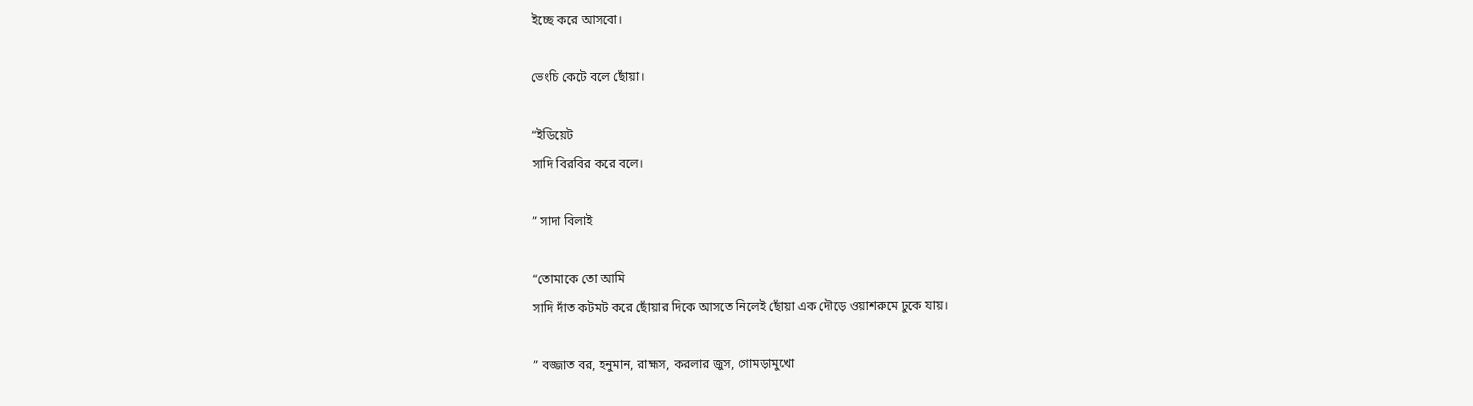ইচ্ছে করে আসবো।

ভেংচি কেটে বলে ছোঁয়া।

“ইডিয়েট
সাদি বিরবির করে বলে।

” সাদা বিলাই

“তোমাকে তো আমি
সাদি দাঁত কটমট করে ছোঁয়ার দিকে আসতে নিলেই ছোঁয়া এক দৌড়ে ওয়াশরুমে ঢুকে যায়।

” বজ্জাত বর, হনুমান, রাহ্মস, করলার জুস, গোমড়ামুখো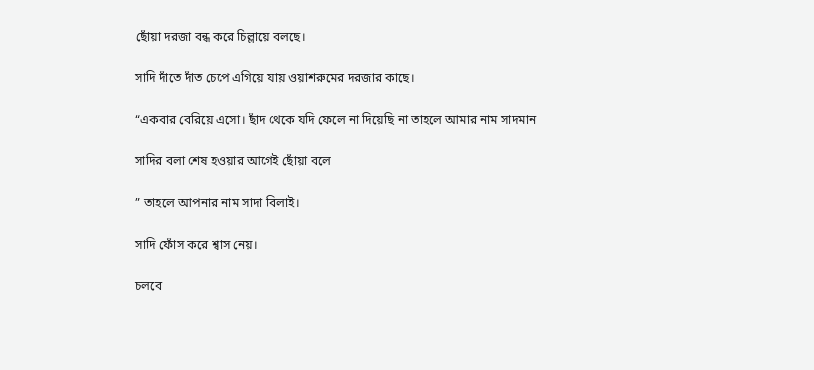ছোঁয়া দরজা বন্ধ করে চিল্লায়ে বলছে।

সাদি দাঁতে দাঁত চেপে এগিয়ে যায় ওয়াশরুমের দরজার কাছে।

“একবার বেরিয়ে এসো। ছাঁদ থেকে যদি ফেলে না দিয়েছি না তাহলে আমার নাম সাদমান

সাদির বলা শেষ হওয়ার আগেই ছোঁয়া বলে

” তাহলে আপনার নাম সাদা বিলাই।

সাদি ফোঁস করে শ্বাস নেয়।

চলবে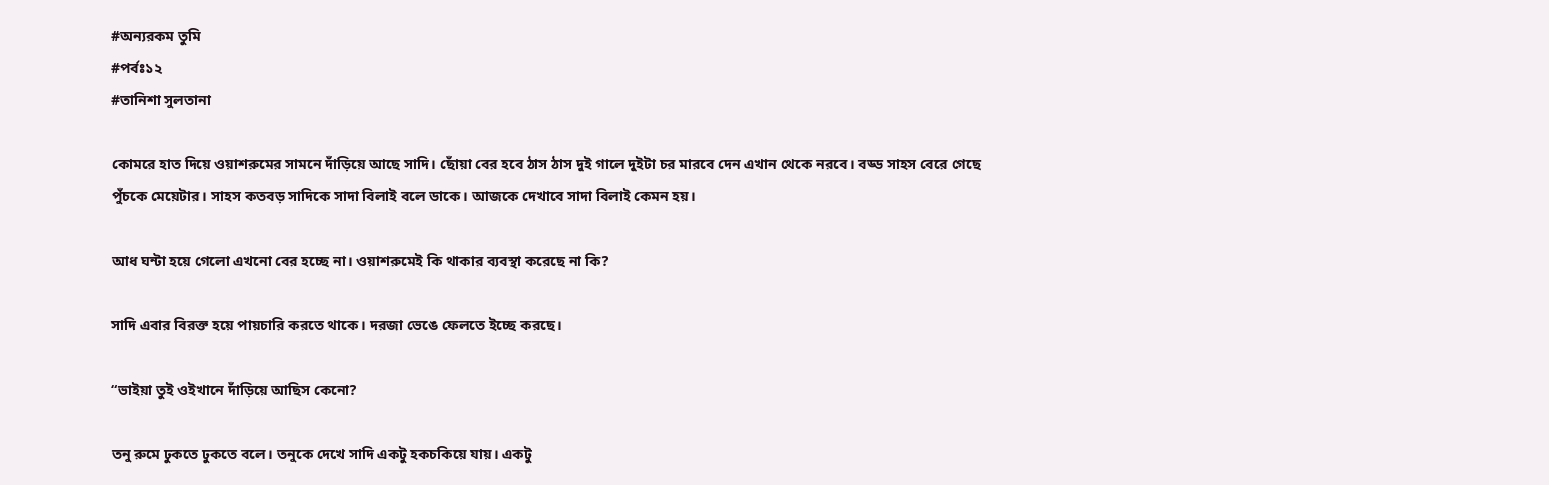#অন্যরকম তুমি
#পর্বঃ১২
#তানিশা সুলতানা

কোমরে হাত দিয়ে ওয়াশরুমের সামনে দাঁড়িয়ে আছে সাদি। ছোঁয়া বের হবে ঠাস ঠাস দুই গালে দুইটা চর মারবে দেন এখান থেকে নরবে। বড্ড সাহস বেরে গেছে পুঁচকে মেয়েটার। সাহস কতবড় সাদিকে সাদা বিলাই বলে ডাকে। আজকে দেখাবে সাদা বিলাই কেমন হয়।

আধ ঘন্টা হয়ে গেলো এখনো বের হচ্ছে না। ওয়াশরুমেই কি থাকার ব্যবস্থা করেছে না কি?

সাদি এবার বিরক্ত হয়ে পায়চারি করতে থাকে। দরজা ভেঙে ফেলতে ইচ্ছে করছে।

“ভাইয়া তুই ওইখানে দাঁড়িয়ে আছিস কেনো?

তনু রুমে ঢুকতে ঢুকতে বলে। তনুকে দেখে সাদি একটু হকচকিয়ে যায়। একটু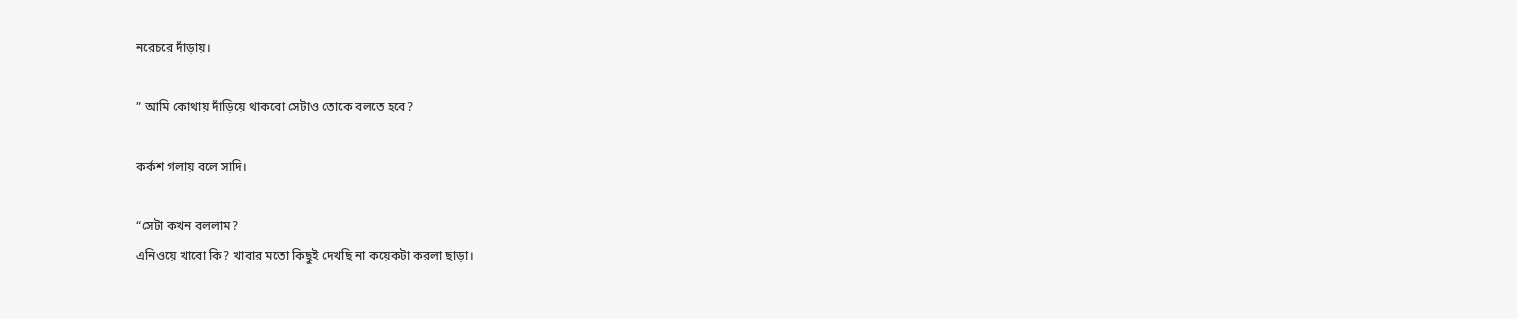নরেচরে দাঁড়ায়।

” আমি কোথায় দাঁড়িয়ে থাকবো সেটাও তোকে বলতে হবে?

কর্কশ গলায় বলে সাদি।

“সেটা কখন বললাম?
এনিওয়ে খাবো কি? খাবার মতো কিছুই দেখছি না কয়েকটা করলা ছাড়া।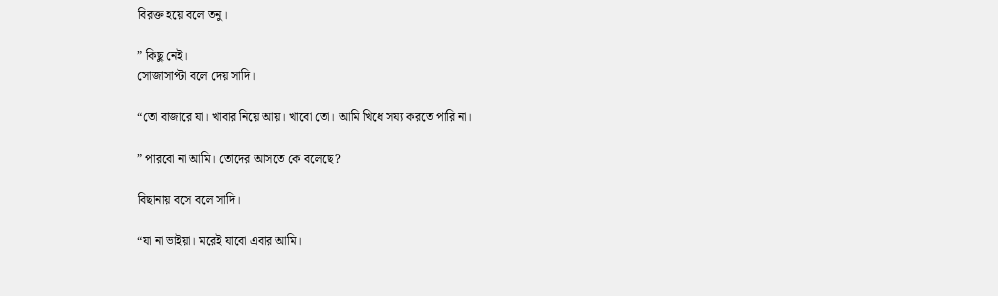বিরক্ত হয়ে বলে তনু।

” কিছু নেই।
সোজাসাপ্টা বলে দেয় সাদি।

“তো বাজারে যা। খাবার নিয়ে আয়। খাবো তো। আমি খিধে সয্য করতে পারি না।

” পারবো না আমি। তোদের আসতে কে বলেছে?

বিছানায় বসে বলে সাদি।

“যা না ভাইয়া। মরেই যাবো এবার আমি।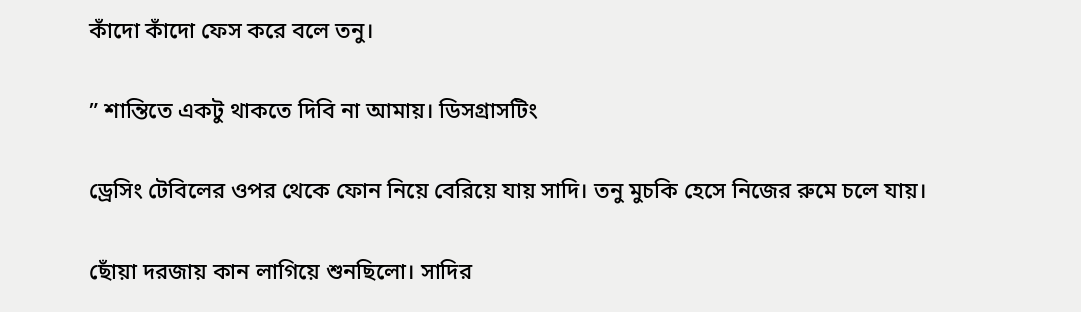কাঁদো কাঁদো ফেস করে বলে তনু।

” শান্তিতে একটু থাকতে দিবি না আমায়। ডিসগ্রাসটিং

ড্রেসিং টেবিলের ওপর থেকে ফোন নিয়ে বেরিয়ে যায় সাদি। তনু মুচকি হেসে নিজের রুমে চলে যায়।

ছোঁয়া দরজায় কান লাগিয়ে শুনছিলো। সাদির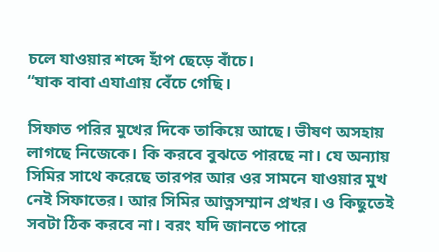চলে যাওয়ার শব্দে হাঁপ ছেড়ে বাঁচে।
“যাক বাবা এযাএায় বেঁচে গেছি।

সিফাত পরির মুখের দিকে তাকিয়ে আছে। ভীষণ অসহায় লাগছে নিজেকে। কি করবে বুঝতে পারছে না। যে অন্যায় সিমির সাথে করেছে তারপর আর ওর সামনে যাওয়ার মুখ নেই সিফাতের। আর সিমির আত্নসম্মান প্রখর। ও কিছুতেই সবটা ঠিক করবে না। বরং যদি জানতে পারে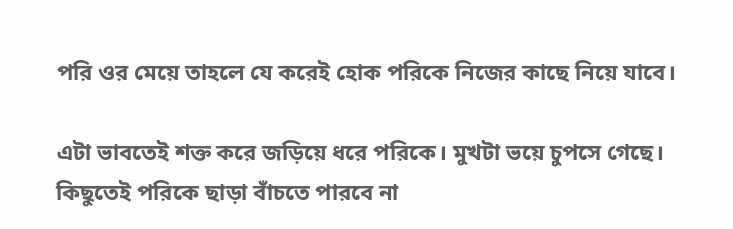পরি ওর মেয়ে তাহলে যে করেই হোক পরিকে নিজের কাছে নিয়ে যাবে।

এটা ভাবতেই শক্ত করে জড়িয়ে ধরে পরিকে। মুখটা ভয়ে চুপসে গেছে। কিছুতেই পরিকে ছাড়া বাঁচতে পারবে না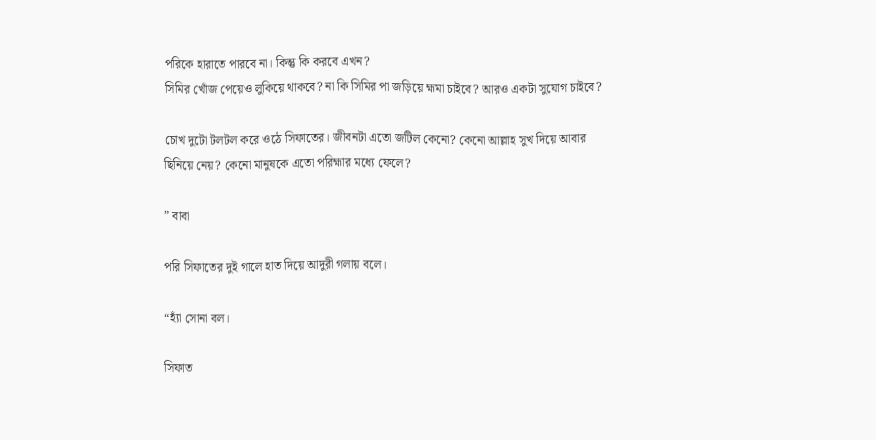পরিকে হারাতে পারবে না। কিন্তু কি করবে এখন?
সিমির খোঁজ পেয়েও লুকিয়ে থাকবে? না কি সিমির পা জড়িয়ে হ্মমা চাইবে? আরও একটা সুযোগ চাইবে?

চোখ দুটো টলটল করে ওঠে সিফাতের। জীবনটা এতো জটিল কেনো? কেনো আল্লাহ সুখ দিয়ে আবার ছিনিয়ে নেয়? কেনো মানুষকে এতো পরিহ্মার মধ্যে ফেলে?

” বাবা

পরি সিফাতের দুই গালে হাত দিয়ে আদুরী গলায় বলে।

“হ্যাঁ সোনা বল।

সিফাত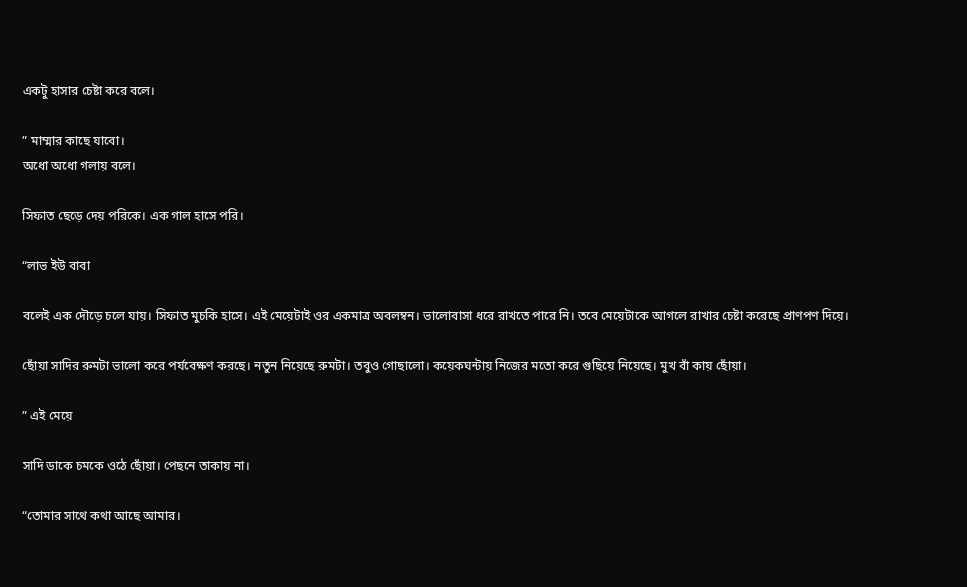একটু হাসার চেষ্টা করে বলে।

” মাম্মার কাছে যাবো।
অধো অধো গলায় বলে।

সিফাত ছেড়ে দেয় পরিকে। এক গাল হাসে পরি।

“লাভ ইউ বাবা

বলেই এক দৌড়ে চলে যায়। সিফাত মুচকি হাসে। এই মেয়েটাই ওর একমাত্র অবলম্বন। ভালোবাসা ধরে রাখতে পারে নি। তবে মেয়েটাকে আগলে রাখার চেষ্টা করেছে প্রাণপণ দিয়ে।

ছোঁয়া সাদির রুমটা ভালো করে পর্যবেক্ষণ করছে। নতুন নিয়েছে রুমটা। তবুও গোছালো। কয়েকঘন্টায় নিজের মতো করে গুছিয়ে নিয়েছে। মুখ বাঁ কায় ছোঁয়া।

” এই মেয়ে

সাদি ডাকে চমকে ওঠে ছোঁয়া। পেছনে তাকায় না।

“তোমার সাথে কথা আছে আমার।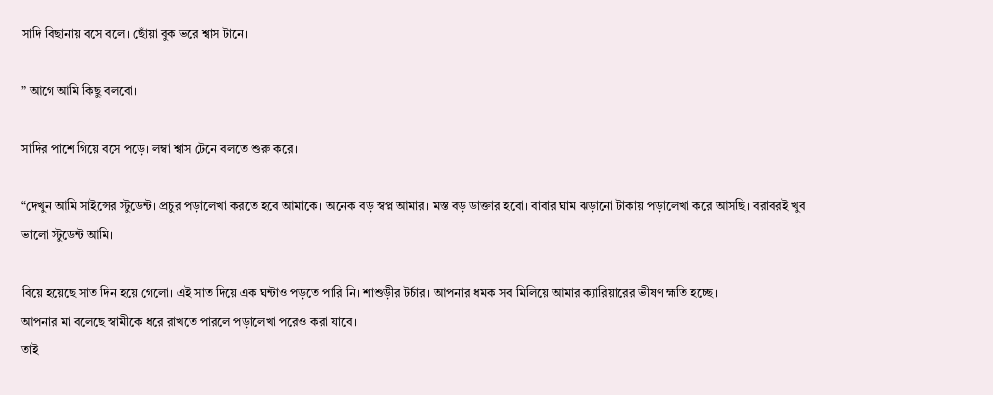সাদি বিছানায় বসে বলে। ছোঁয়া বুক ভরে শ্বাস টানে।

” আগে আমি কিছু বলবো।

সাদির পাশে গিয়ে বসে পড়ে। লম্বা শ্বাস টেনে বলতে শুরু করে।

“দেখুন আমি সাইন্সের স্টুডেন্ট। প্রচুর পড়ালেখা করতে হবে আমাকে। অনেক বড় স্বপ্ন আমার। মস্ত বড় ডাক্তার হবো। বাবার ঘাম ঝড়ানো টাকায় পড়ালেখা করে আসছি। বরাবরই খুব ভালো স্টুডেন্ট আমি।

বিয়ে হয়েছে সাত দিন হয়ে গেলো। এই সাত দিয়ে এক ঘন্টাও পড়তে পারি নি। শাশুড়ীর টর্চার। আপনার ধমক সব মিলিয়ে আমার ক্যারিয়ারের ভীষণ হ্মতি হচ্ছে।
আপনার মা বলেছে স্বামীকে ধরে রাখতে পারলে পড়ালেখা পরেও করা যাবে।
তাই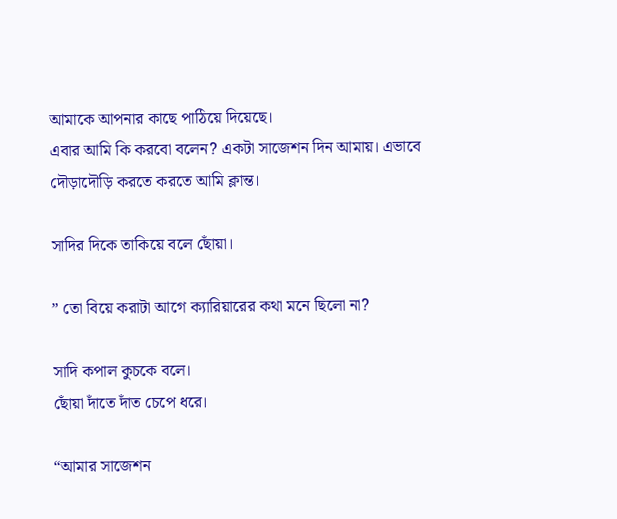আমাকে আপনার কাছে পাঠিয়ে দিয়েছে।
এবার আমি কি করবো বলেন? একটা সাজেশন দিন আমায়। এভাবে দৌড়াদৌড়ি করতে করতে আমি ক্লান্ত।

সাদির দিকে তাকিয়ে বলে ছোঁয়া।

” তো বিয়ে করাটা আগে ক্যারিয়ারের কথা মনে ছিলো না?

সাদি কপাল কুচকে বলে।
ছোঁয়া দাঁতে দাঁত চেপে ধরে।

“আমার সাজেশন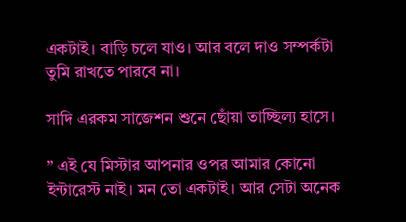একটাই। বাড়ি চলে যাও। আর বলে দাও সম্পর্কটা তুমি রাখতে পারবে না।

সাদি এরকম সাজেশন শুনে ছোঁয়া তাচ্ছিল্য হাসে।

” এই যে মিস্টার আপনার ওপর আমার কোনো ইন্টারেস্ট নাই। মন তো একটাই। আর সেটা অনেক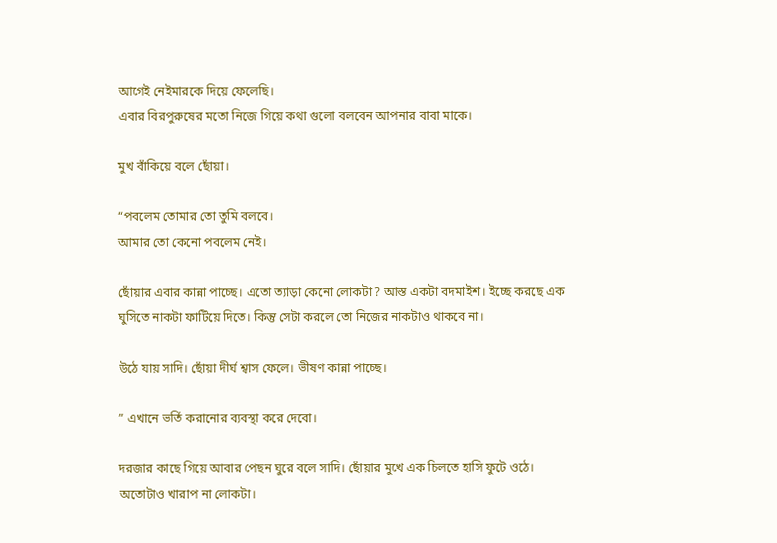আগেই নেইমারকে দিয়ে ফেলেছি।
এবার বিরপুরুষের মতো নিজে গিয়ে কথা গুলো বলবেন আপনার বাবা মাকে।

মুখ বাঁকিয়ে বলে ছোঁয়া।

“পবলেম তোমার তো তুমি বলবে।
আমার তো কেনো পবলেম নেই।

ছোঁয়ার এবার কান্না পাচ্ছে। এতো ত্যাড়া কেনো লোকটা? আস্ত একটা বদমাইশ। ইচ্ছে করছে এক ঘুসিতে নাকটা ফাটিয়ে দিতে। কিন্তু সেটা করলে তো নিজের নাকটাও থাকবে না।

উঠে যায় সাদি। ছোঁয়া দীর্ঘ শ্বাস ফেলে। ভীষণ কান্না পাচ্ছে।

” এখানে ভর্তি করানোর ব্যবস্থা করে দেবো।

দরজার কাছে গিয়ে আবার পেছন ঘুরে বলে সাদি। ছোঁয়ার মুখে এক চিলতে হাসি ফুটে ওঠে। অতোটাও খারাপ না লোকটা।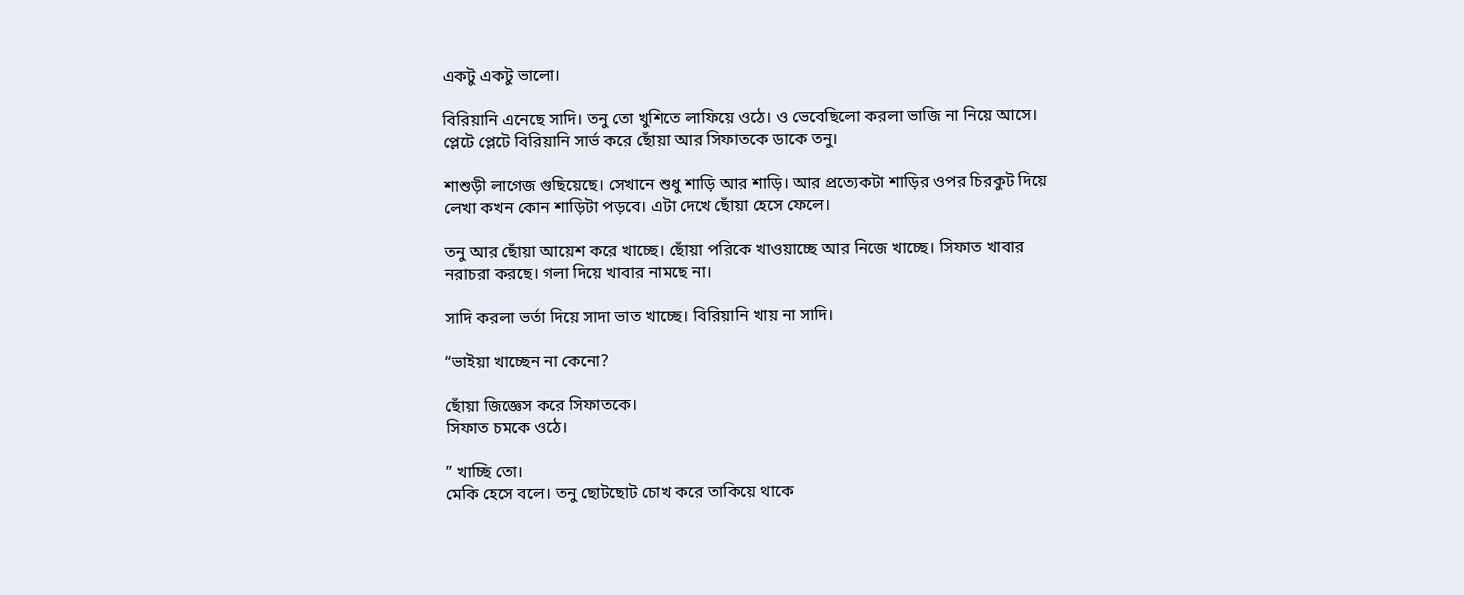একটু একটু ভালো।

বিরিয়ানি এনেছে সাদি। তনু তো খুশিতে লাফিয়ে ওঠে। ও ভেবেছিলো করলা ভাজি না নিয়ে আসে।
প্লেটে প্লেটে বিরিয়ানি সার্ভ করে ছোঁয়া আর সিফাতকে ডাকে তনু।

শাশুড়ী লাগেজ গুছিয়েছে। সেখানে শুধু শাড়ি আর শাড়ি। আর প্রত্যেকটা শাড়ির ওপর চিরকুট দিয়ে লেখা কখন কোন শাড়িটা পড়বে। এটা দেখে ছোঁয়া হেসে ফেলে।

তনু আর ছোঁয়া আয়েশ করে খাচ্ছে। ছোঁয়া পরিকে খাওয়াচ্ছে আর নিজে খাচ্ছে। সিফাত খাবার নরাচরা করছে। গলা দিয়ে খাবার নামছে না।

সাদি করলা ভর্তা দিয়ে সাদা ভাত খাচ্ছে। বিরিয়ানি খায় না সাদি।

“ভাইয়া খাচ্ছেন না কেনো?

ছোঁয়া জিজ্ঞেস করে সিফাতকে।
সিফাত চমকে ওঠে।

” খাচ্ছি তো।
মেকি হেসে বলে। তনু ছোটছোট চোখ করে তাকিয়ে থাকে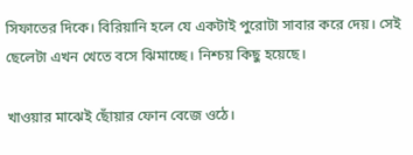সিফাতের দিকে। বিরিয়ানি হলে যে একটাই পুরোটা সাবার করে দেয়। সেই ছেলেটা এখন খেতে বসে ঝিমাচ্ছে। নিশ্চয় কিছু হয়েছে।

খাওয়ার মাঝেই ছোঁয়ার ফোন বেজে ওঠে।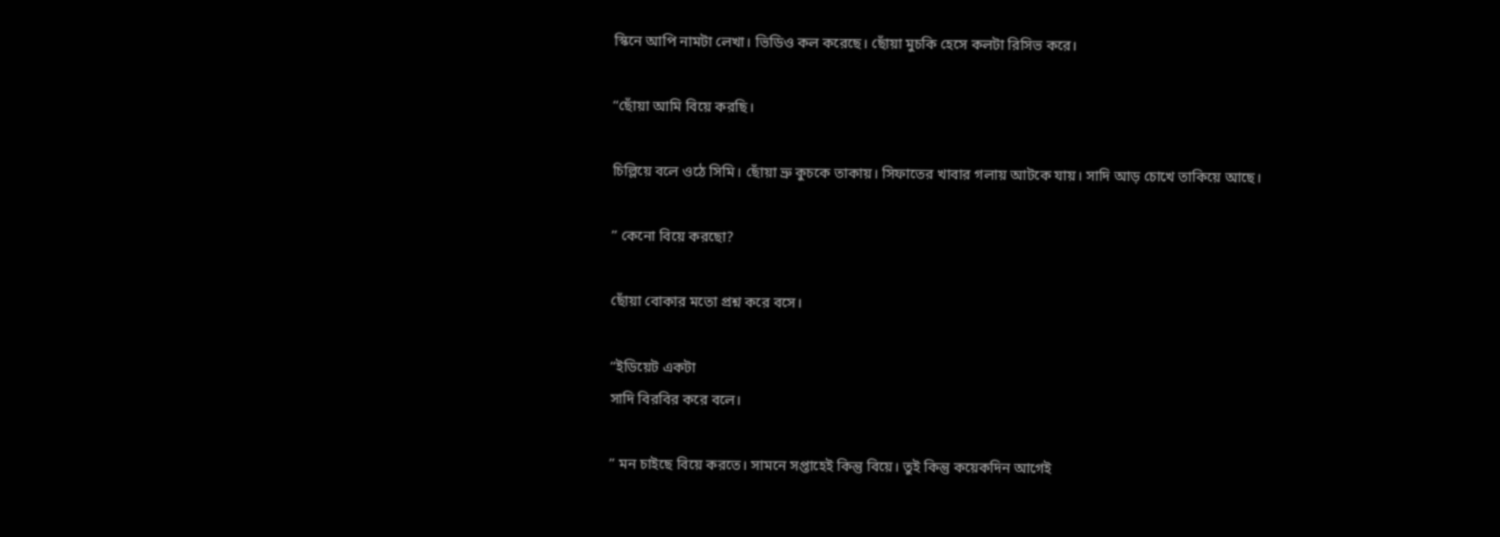স্কিনে আপি নামটা লেখা। ভিডিও কল করেছে। ছোঁয়া মুচকি হেসে কলটা রিসিভ করে।

“ছোঁয়া আমি বিয়ে করছি।

চিল্লিয়ে বলে ওঠে সিমি। ছোঁয়া ভ্রু কুচকে তাকায়। সিফাতের খাবার গলায় আটকে যায়। সাদি আড় চোখে তাকিয়ে আছে।

” কেনো বিয়ে করছো?

ছোঁয়া বোকার মতো প্রশ্ন করে বসে।

“ইডিয়েট একটা
সাদি বিরবির করে বলে।

” মন চাইছে বিয়ে করতে। সামনে সপ্তাহেই কিন্তু বিয়ে। তুই কিন্তু কয়েকদিন আগেই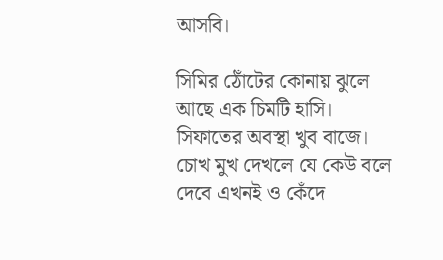আসবি।

সিমির ঠোঁটের কোনায় ঝুলে আছে এক চিমটি হাসি।
সিফাতের অবস্থা খুব বাজে। চোখ মুখ দেখলে যে কেউ বলে দেবে এখনই ও কেঁদে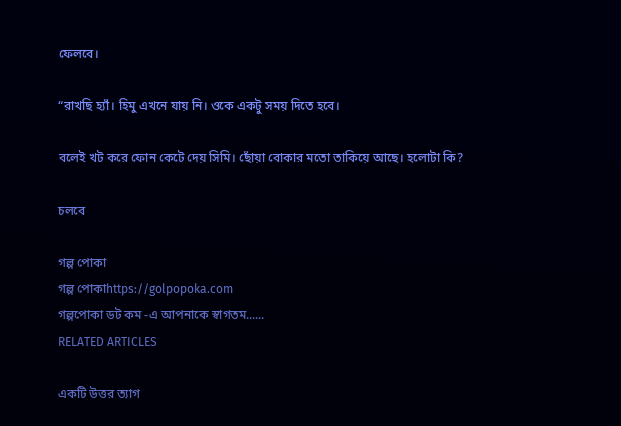ফেলবে।

“রাখছি হ্যাঁ। হিমু এখনে যায় নি। ওকে একটু সময় দিতে হবে।

বলেই খট করে ফোন কেটে দেয় সিমি। ছোঁয়া বোকার মতো তাকিয়ে আছে। হলোটা কি?

চলবে

গল্প পোকা
গল্প পোকাhttps://golpopoka.com
গল্পপোকা ডট কম -এ আপনাকে স্বাগতম......
RELATED ARTICLES

একটি উত্তর ত্যাগ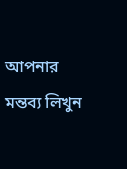আপনার মন্তব্য লিখুন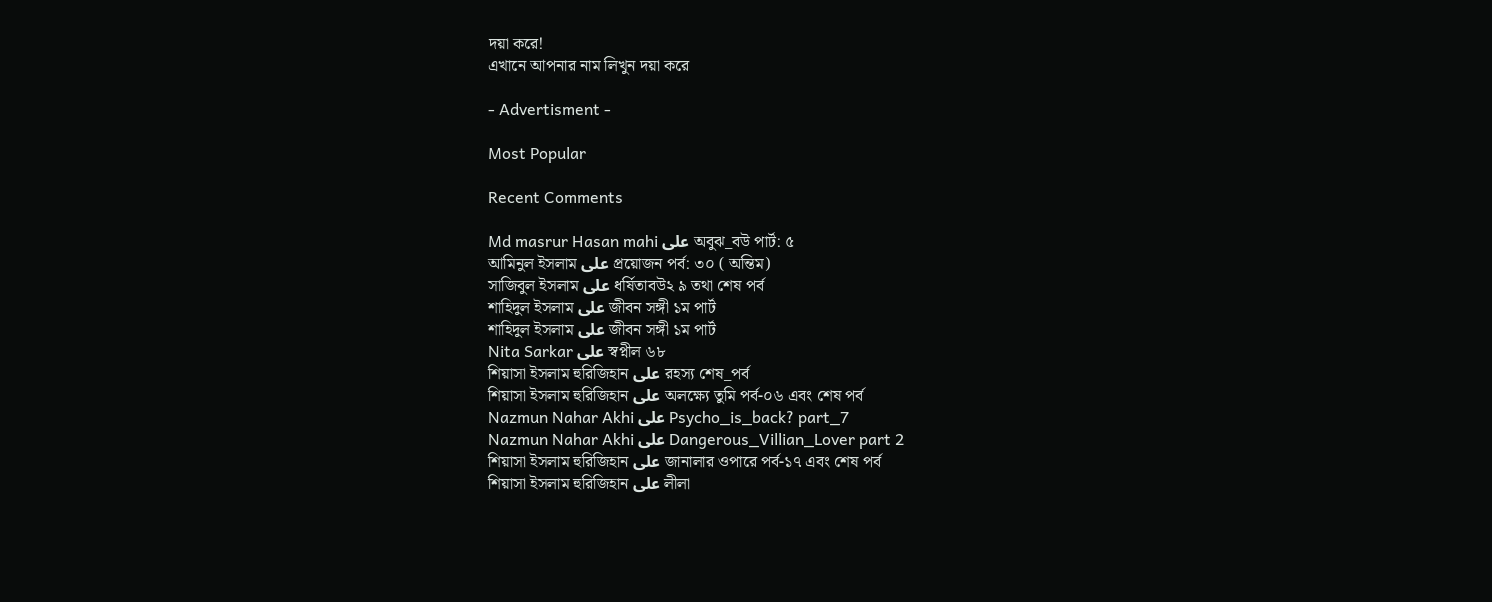দয়া করে!
এখানে আপনার নাম লিখুন দয়া করে

- Advertisment -

Most Popular

Recent Comments

Md masrur Hasan mahi على অবুঝ_বউ পার্ট: ৫
আমিনুল ইসলাম على প্রয়োজন পর্ব: ৩০ ( অন্তিম)
সাজিবুল ইসলাম على ধর্ষিতাবউ২ ৯ তথা শেষ পর্ব
শাহিদুল ইসলাম على জীবন সঙ্গী ১ম পার্ট
শাহিদুল ইসলাম على জীবন সঙ্গী ১ম পার্ট
Nita Sarkar على স্বপ্নীল ৬৮
শিয়াসা ইসলাম হুরিজিহান على রহস্য শেষ_পর্ব
শিয়াসা ইসলাম হুরিজিহান على অলক্ষ্যে তুমি পর্ব-০৬ এবং শেষ পর্ব
Nazmun Nahar Akhi على Psycho_is_back? part_7
Nazmun Nahar Akhi على Dangerous_Villian_Lover part 2
শিয়াসা ইসলাম হুরিজিহান على জানালার ওপারে পর্ব-১৭ এবং শেষ পর্ব
শিয়াসা ইসলাম হুরিজিহান على লীলা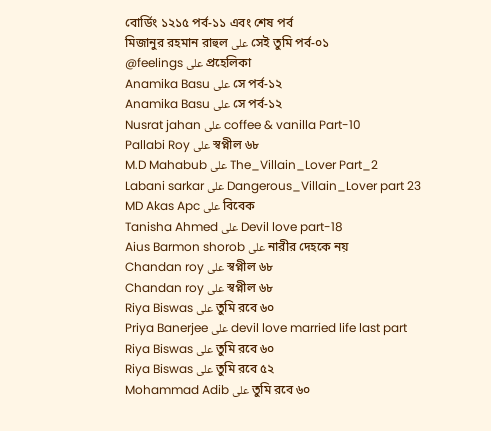বোর্ডিং ১২১৫ পর্ব-১১ এবং শেষ পর্ব
মিজানুর রহমান রাহুল على সেই তুমি পর্ব-০১
@feelings على প্রহেলিকা
Anamika Basu على সে পর্ব-১২
Anamika Basu على সে পর্ব-১২
Nusrat jahan على coffee & vanilla Part-10
Pallabi Roy على স্বপ্নীল ৬৮
M.D Mahabub على The_Villain_Lover Part_2
Labani sarkar على Dangerous_Villain_Lover part 23
MD Akas Apc على বিবেক
Tanisha Ahmed على Devil love part-18
Aius Barmon shorob على নারীর দেহকে নয়
Chandan roy على স্বপ্নীল ৬৮
Chandan roy على স্বপ্নীল ৬৮
Riya Biswas على তুমি রবে ৬০
Priya Banerjee على devil love married life last part
Riya Biswas على তুমি রবে ৬০
Riya Biswas على তুমি রবে ৫২
Mohammad Adib على তুমি রবে ৬০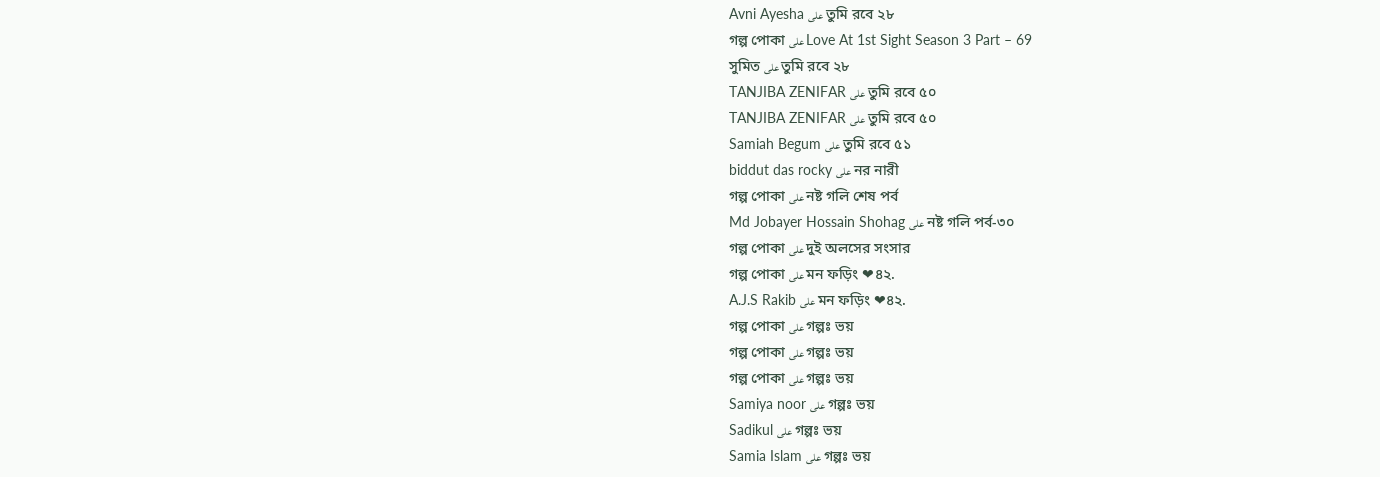Avni Ayesha على তুমি রবে ২৮
গল্প পোকা على Love At 1st Sight Season 3 Part – 69
সুমিত على তুমি রবে ২৮
TANJIBA ZENIFAR على তুমি রবে ৫০
TANJIBA ZENIFAR على তুমি রবে ৫০
Samiah Begum على তুমি রবে ৫১
biddut das rocky على নর নারী
গল্প পোকা على নষ্ট গলি শেষ পর্ব
Md Jobayer Hossain Shohag على নষ্ট গলি পর্ব-৩০
গল্প পোকা على দুই অলসের সংসার
গল্প পোকা على মন ফড়িং ❤৪২.
A.J.S Rakib على মন ফড়িং ❤৪২.
গল্প পোকা على গল্পঃ ভয়
গল্প পোকা على গল্পঃ ভয়
গল্প পোকা على গল্পঃ ভয়
Samiya noor على গল্পঃ ভয়
Sadikul على গল্পঃ ভয়
Samia Islam على গল্পঃ ভয়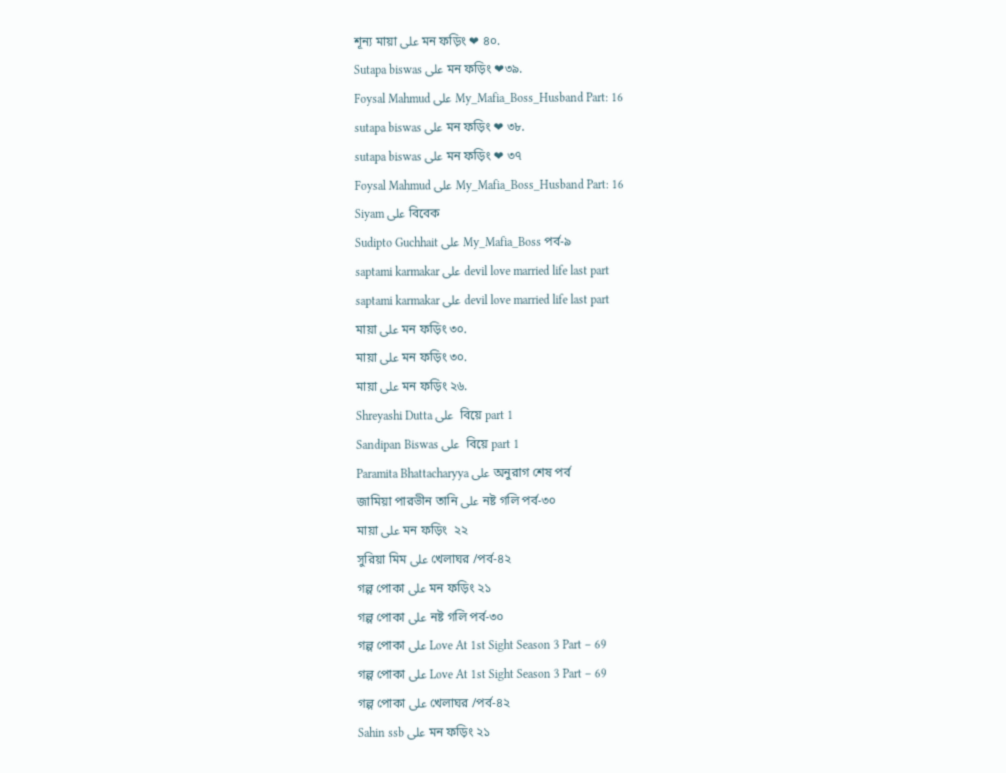শূন্য মায়া على মন ফড়িং ❤ ৪০.
Sutapa biswas على মন ফড়িং ❤৩৯.
Foysal Mahmud على My_Mafia_Boss_Husband Part: 16
sutapa biswas على মন ফড়িং ❤ ৩৮.
sutapa biswas على মন ফড়িং ❤ ৩৭
Foysal Mahmud على My_Mafia_Boss_Husband Part: 16
Siyam على বিবেক
Sudipto Guchhait على My_Mafia_Boss পর্ব-৯
saptami karmakar على devil love married life last part
saptami karmakar على devil love married life last part
মায়া على মন ফড়িং ৩০.
মায়া على মন ফড়িং ৩০.
মায়া على মন ফড়িং ২৬.
Shreyashi Dutta على  বিয়ে part 1
Sandipan Biswas على  বিয়ে part 1
Paramita Bhattacharyya على অনুরাগ শেষ পর্ব
জামিয়া পারভীন তানি على নষ্ট গলি পর্ব-৩০
মায়া على মন ফড়িং  ২২
সুরিয়া মিম على খেলাঘর /পর্ব-৪২
গল্প পোকা على মন ফড়িং ২১
গল্প পোকা على নষ্ট গলি পর্ব-৩০
গল্প পোকা على Love At 1st Sight Season 3 Part – 69
গল্প পোকা على Love At 1st Sight Season 3 Part – 69
গল্প পোকা على খেলাঘর /পর্ব-৪২
Sahin ssb على মন ফড়িং ২১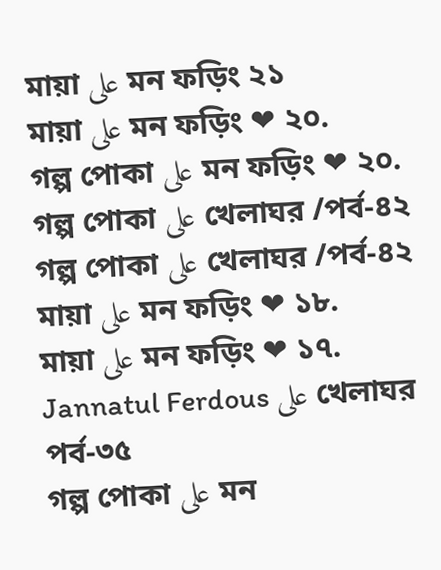মায়া على মন ফড়িং ২১
মায়া على মন ফড়িং ❤ ২০.
গল্প পোকা على মন ফড়িং ❤ ২০.
গল্প পোকা على খেলাঘর /পর্ব-৪২
গল্প পোকা على খেলাঘর /পর্ব-৪২
মায়া على মন ফড়িং ❤ ১৮.
মায়া على মন ফড়িং ❤ ১৭.
Jannatul Ferdous على খেলাঘর পর্ব-৩৫
গল্প পোকা على মন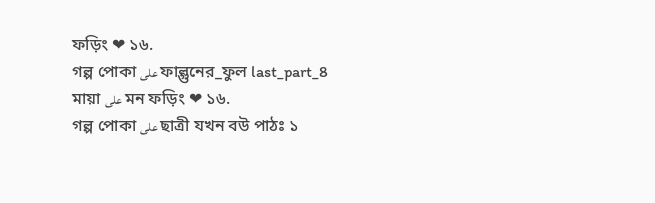ফড়িং ❤ ১৬.
গল্প পোকা على ফাল্গুনের_ফুল last_part_8
মায়া على মন ফড়িং ❤ ১৬.
গল্প পোকা على ছাত্রী যখন বউ পাঠঃ ১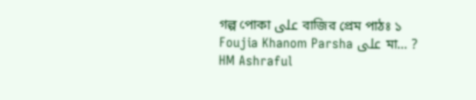গল্প পোকা على বাজির প্রেম পাঠঃ ১
Foujia Khanom Parsha على মা… ?
HM Ashraful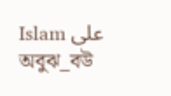Islam على অবুঝ_বউ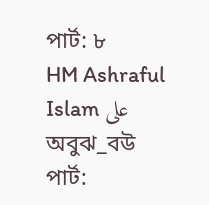পার্ট: ৮
HM Ashraful Islam على অবুঝ_বউ পার্ট: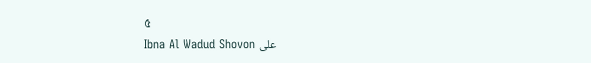৫
Ibna Al Wadud Shovon على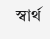স্বার্থ